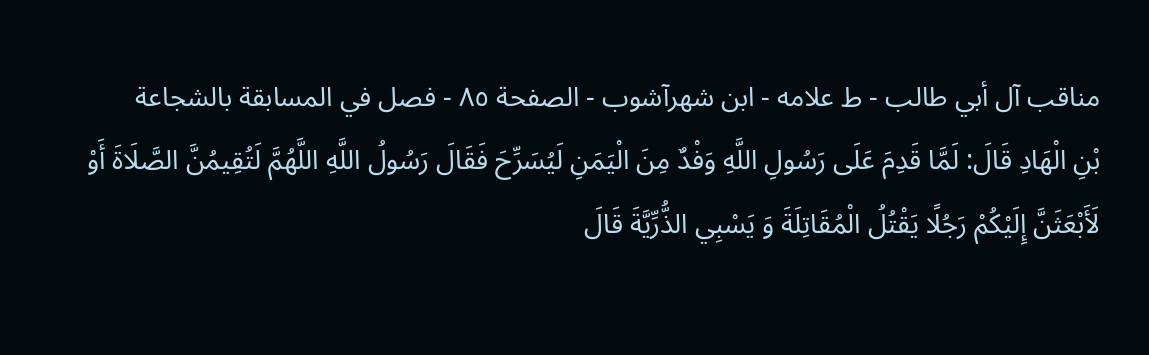مناقب آل أبي طالب - ط علامه - ابن شهرآشوب - الصفحة ٨٥ - فصل في المسابقة بالشجاعة
بْنِ الْهَادِ قَالَ: لَمَّا قَدِمَ عَلَى رَسُولِ اللَّهِ وَفْدٌ مِنَ الْيَمَنِ لَيُسَرِّحَ فَقَالَ رَسُولُ اللَّهِ اللَّهُمَّ لَتُقِيمُنَّ الصَّلَاةَ أَوْ لَأَبْعَثَنَّ إِلَيْكُمْ رَجُلًا يَقْتُلُ الْمُقَاتِلَةَ وَ يَسْبِي الذُّرِّيَّةَ قَالَ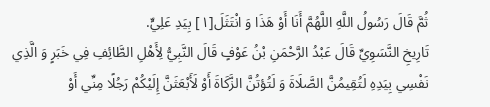ثُمَّ قَالَ رَسُولُ اللَّهِ اللَّهُمَّ أَنَا أَوْ هَذَا وَ انْتَثَلَ[١] بِيَدِ عَلِيٍّ.
تَارِيخِ النَّسَوِيِّ قَالَ عَبْدُ الرَّحْمَنِ بْنُ عَوْفٍ قَالَ النَّبِيُّ لِأَهْلِ الطَّائِفِ فِي خَبَرٍ وَ الَّذِي نَفْسِي بِيَدِهِ لَتُقِيمُنَّ الصَّلَاةَ وَ لَتُؤتُنَّ الزَّكَاةَ أَوْ لَأَبْعَثَنَّ إِلَيْكُمْ رَجُلًا مِنِّي أَوْ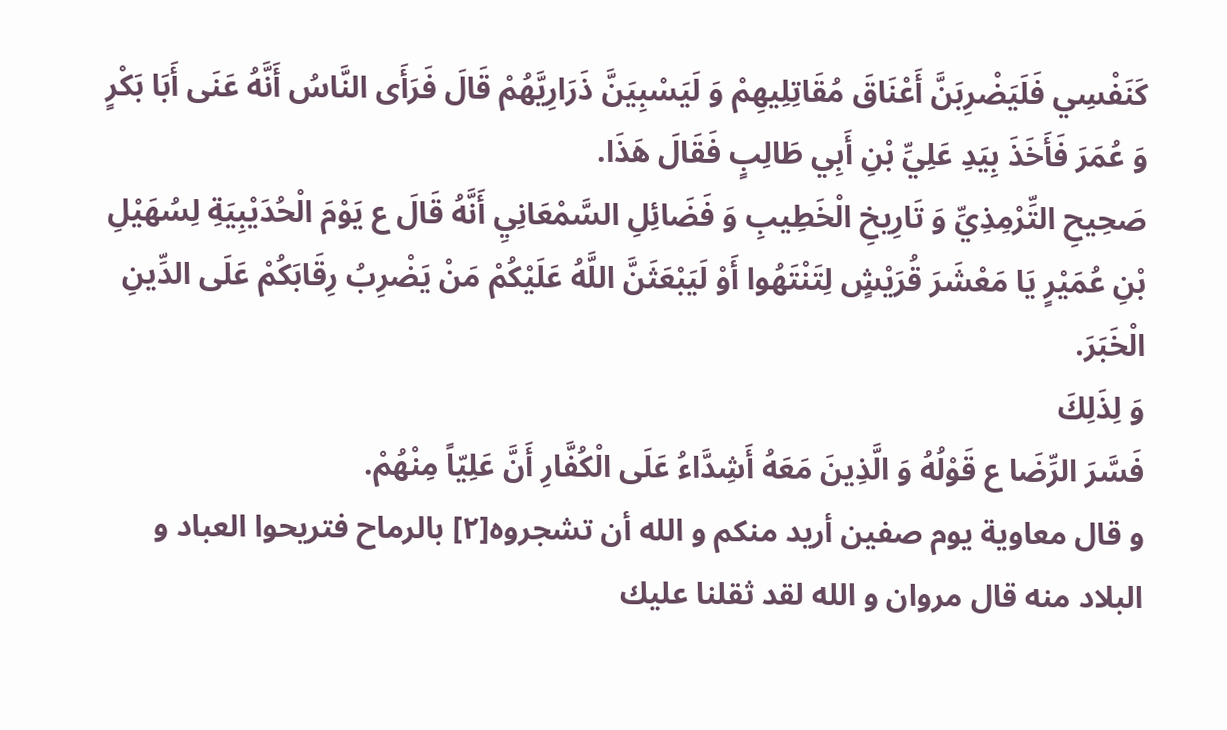كَنَفْسِي فَلَيَضْرِبَنَّ أَعْنَاقَ مُقَاتِلِيهِمْ وَ لَيَسْبِيَنَّ ذَرَارِيَّهُمْ قَالَ فَرَأَى النَّاسُ أَنَّهُ عَنَى أَبَا بَكْرٍ وَ عُمَرَ فَأَخَذَ بِيَدِ عَلِيِّ بْنِ أَبِي طَالِبٍ فَقَالَ هَذَا.
صَحِيحِ التِّرْمِذِيِّ وَ تَارِيخِ الْخَطِيبِ وَ فَضَائِلِ السَّمْعَانِيِ أَنَّهُ قَالَ ع يَوْمَ الْحُدَيْبِيَةِ لِسُهَيْلِ بْنِ عُمَيْرٍ يَا مَعْشَرَ قُرَيْشٍ لِتَنْتَهُوا أَوْ لَيَبْعَثَنَّ اللَّهُ عَلَيْكُمْ مَنْ يَضْرِبُ رِقَابَكُمْ عَلَى الدِّينِ الْخَبَرَ.
وَ لِذَلِكَ
فَسَّرَ الرِّضَا ع قَوْلُهُ وَ الَّذِينَ مَعَهُ أَشِدَّاءُ عَلَى الْكُفَّارِ أَنَّ عَلِيّاً مِنْهُمْ.
و قال معاوية يوم صفين أريد منكم و الله أن تشجروه[٢] بالرماح فتريحوا العباد و البلاد منه قال مروان و الله لقد ثقلنا عليك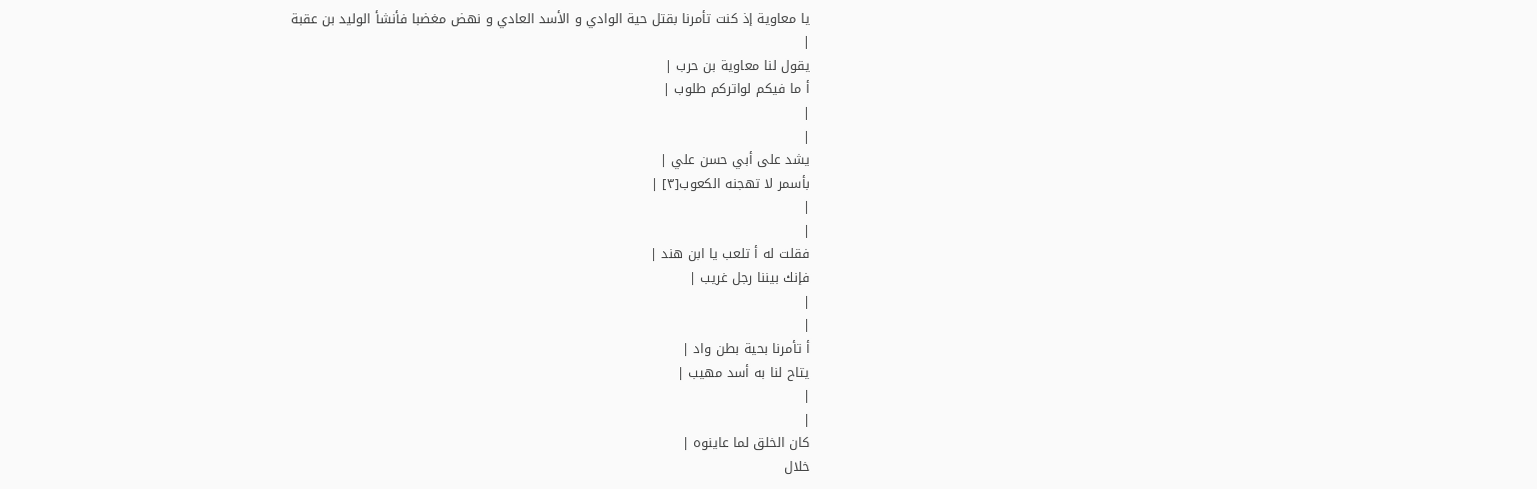يا معاوية إذ كنت تأمرنا بقتل حية الوادي و الأسد العادي و نهض مغضبا فأنشأ الوليد بن عقبة
|
يقول لنا معاوية بن حرب |
أ ما فيكم لواتركم طلوب |
|
|
يشد على أبي حسن علي |
بأسمر لا تهجنه الكعوب[٣] |
|
|
فقلت له أ تلعب يا ابن هند |
فإنك بيننا رجل غريب |
|
|
أ تأمرنا بحية بطن واد |
يتاح لنا به أسد مهيب |
|
|
كان الخلق لما عاينوه |
خلال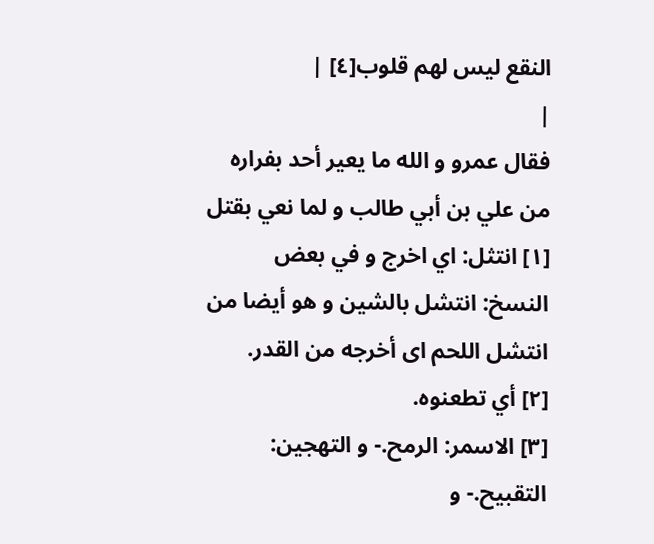النقع ليس لهم قلوب[٤] |
|
فقال عمرو و الله ما يعير أحد بفراره من علي بن أبي طالب و لما نعي بقتل
[١] انتثل: اي اخرج و في بعض النسخ: انتشل بالشين و هو أيضا من انتشل اللحم اى أخرجه من القدر.
[٢] أي تطعنوه.
[٣] الاسمر: الرمح.- و التهجين: التقبيح.- و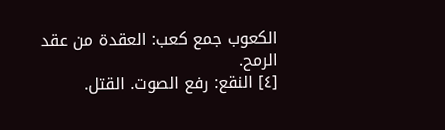الكعوب جمع كعب: العقدة من عقد الرمح.
[٤] النقع: رفع الصوت. القتل.